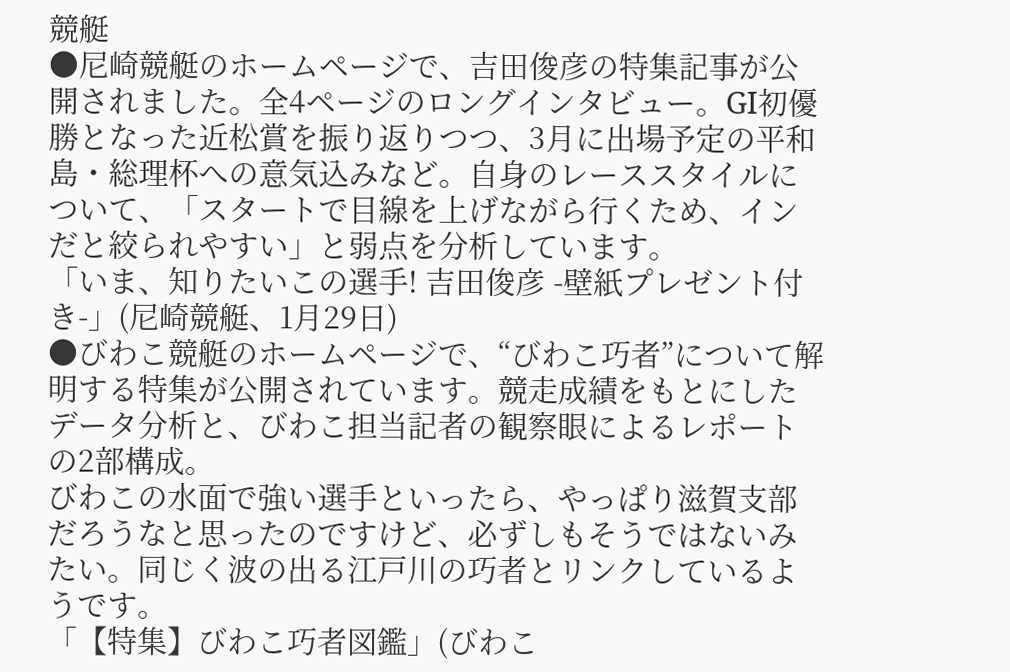競艇
●尼崎競艇のホームページで、吉田俊彦の特集記事が公開されました。全4ページのロングインタビュー。GI初優勝となった近松賞を振り返りつつ、3月に出場予定の平和島・総理杯への意気込みなど。自身のレーススタイルについて、「スタートで目線を上げながら行くため、インだと絞られやすい」と弱点を分析しています。
「いま、知りたいこの選手! 吉田俊彦 -壁紙プレゼント付き-」(尼崎競艇、1月29日)
●びわこ競艇のホームページで、“びわこ巧者”について解明する特集が公開されています。競走成績をもとにしたデータ分析と、びわこ担当記者の観察眼によるレポートの2部構成。
びわこの水面で強い選手といったら、やっぱり滋賀支部だろうなと思ったのですけど、必ずしもそうではないみたい。同じく波の出る江戸川の巧者とリンクしているようです。
「【特集】びわこ巧者図鑑」(びわこ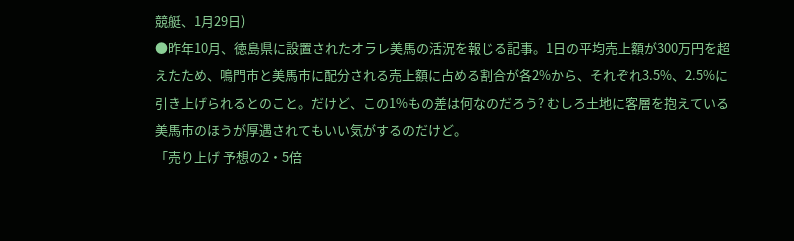競艇、1月29日)
●昨年10月、徳島県に設置されたオラレ美馬の活況を報じる記事。1日の平均売上額が300万円を超えたため、鳴門市と美馬市に配分される売上額に占める割合が各2%から、それぞれ3.5%、2.5%に引き上げられるとのこと。だけど、この1%もの差は何なのだろう? むしろ土地に客層を抱えている美馬市のほうが厚遇されてもいい気がするのだけど。
「売り上げ 予想の2・5倍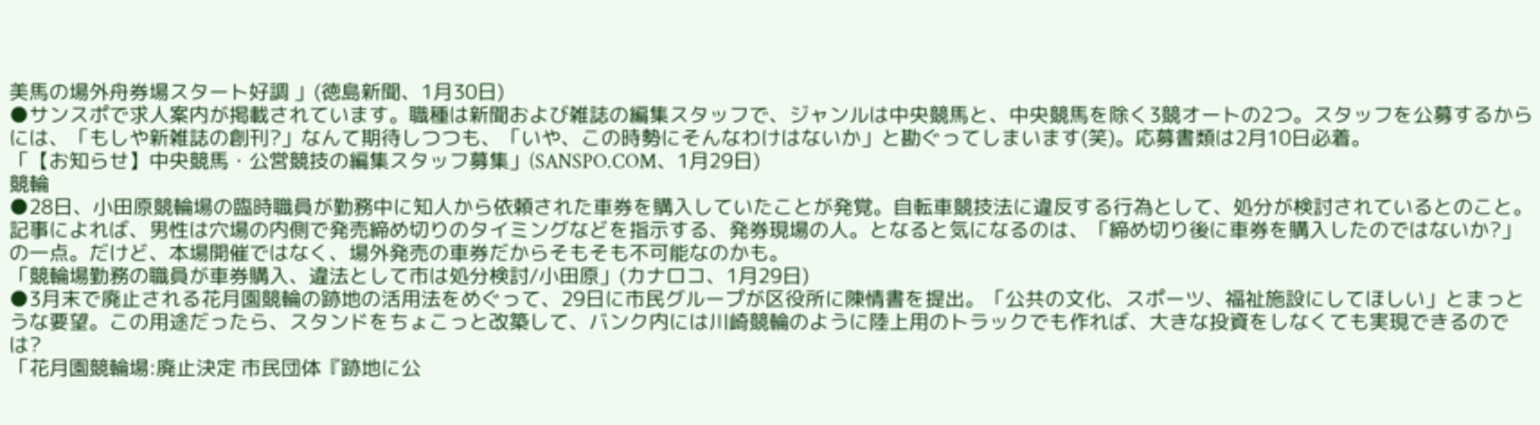美馬の場外舟券場スタート好調 」(徳島新聞、1月30日)
●サンスポで求人案内が掲載されています。職種は新聞および雑誌の編集スタッフで、ジャンルは中央競馬と、中央競馬を除く3競オートの2つ。スタッフを公募するからには、「もしや新雑誌の創刊?」なんて期待しつつも、「いや、この時勢にそんなわけはないか」と勘ぐってしまいます(笑)。応募書類は2月10日必着。
「【お知らせ】中央競馬・公営競技の編集スタッフ募集」(SANSPO.COM、1月29日)
競輪
●28日、小田原競輪場の臨時職員が勤務中に知人から依頼された車券を購入していたことが発覚。自転車競技法に違反する行為として、処分が検討されているとのこと。
記事によれば、男性は穴場の内側で発売締め切りのタイミングなどを指示する、発券現場の人。となると気になるのは、「締め切り後に車券を購入したのではないか?」の一点。だけど、本場開催ではなく、場外発売の車券だからそもそも不可能なのかも。
「競輪場勤務の職員が車券購入、違法として市は処分検討/小田原」(カナロコ、1月29日)
●3月末で廃止される花月園競輪の跡地の活用法をめぐって、29日に市民グループが区役所に陳情書を提出。「公共の文化、スポーツ、福祉施設にしてほしい」とまっとうな要望。この用途だったら、スタンドをちょこっと改築して、バンク内には川崎競輪のように陸上用のトラックでも作れば、大きな投資をしなくても実現できるのでは?
「花月園競輪場:廃止決定 市民団体『跡地に公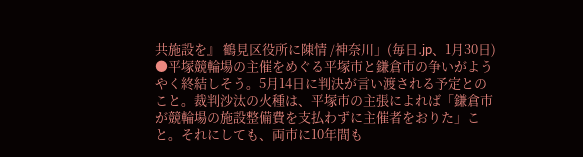共施設を』 鶴見区役所に陳情 /神奈川」(毎日.jp、1月30日)
●平塚競輪場の主催をめぐる平塚市と鎌倉市の争いがようやく終結しそう。5月14日に判決が言い渡される予定とのこと。裁判沙汰の火種は、平塚市の主張によれば「鎌倉市が競輪場の施設整備費を支払わずに主催者をおりた」こと。それにしても、両市に10年間も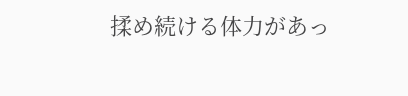揉め続ける体力があっ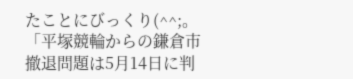たことにびっくり(^^;。
「平塚競輪からの鎌倉市撤退問題は5月14日に判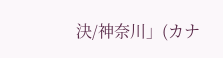決/神奈川」(カナ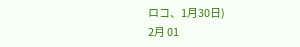ロコ、1月30日)
2月 01